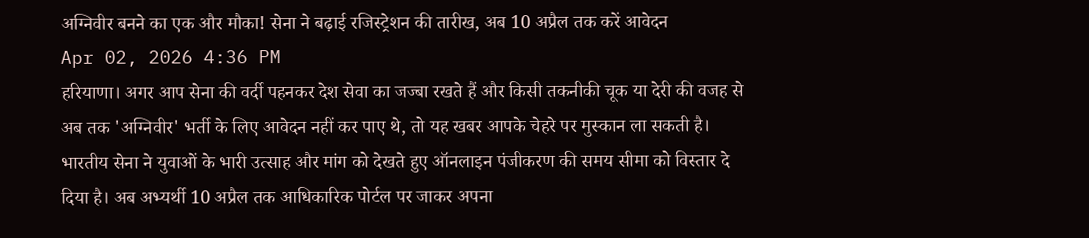अग्निवीर बनने का एक और मौका! सेना ने बढ़ाई रजिस्ट्रेशन की तारीख, अब 10 अप्रैल तक करें आवेदन
Apr 02, 2026 4:36 PM
हरियाणा। अगर आप सेना की वर्दी पहनकर देश सेवा का जज्बा रखते हैं और किसी तकनीकी चूक या देरी की वजह से अब तक 'अग्निवीर' भर्ती के लिए आवेदन नहीं कर पाए थे, तो यह खबर आपके चेहरे पर मुस्कान ला सकती है। भारतीय सेना ने युवाओं के भारी उत्साह और मांग को देखते हुए ऑनलाइन पंजीकरण की समय सीमा को विस्तार दे दिया है। अब अभ्यर्थी 10 अप्रैल तक आधिकारिक पोर्टल पर जाकर अपना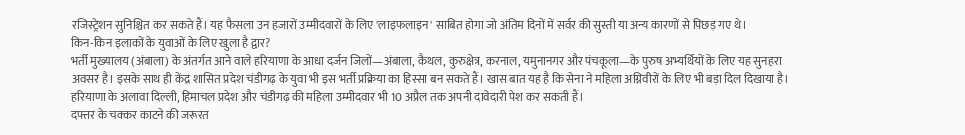रजिस्ट्रेशन सुनिश्चित कर सकते हैं। यह फैसला उन हजारों उम्मीदवारों के लिए 'लाइफलाइन' साबित होगा जो अंतिम दिनों में सर्वर की सुस्ती या अन्य कारणों से पिछड़ गए थे।
किन-किन इलाकों के युवाओं के लिए खुला है द्वार?
भर्ती मुख्यालय (अंबाला) के अंतर्गत आने वाले हरियाणा के आधा दर्जन जिलों—अंबाला, कैथल, कुरुक्षेत्र, करनाल, यमुनानगर और पंचकूला—के पुरुष अभ्यर्थियों के लिए यह सुनहरा अवसर है। इसके साथ ही केंद्र शासित प्रदेश चंडीगढ़ के युवा भी इस भर्ती प्रक्रिया का हिस्सा बन सकते हैं। खास बात यह है कि सेना ने महिला अग्निवीरों के लिए भी बड़ा दिल दिखाया है। हरियाणा के अलावा दिल्ली, हिमाचल प्रदेश और चंडीगढ़ की महिला उम्मीदवार भी 10 अप्रैल तक अपनी दावेदारी पेश कर सकती हैं।
दफ्तर के चक्कर काटने की जरूरत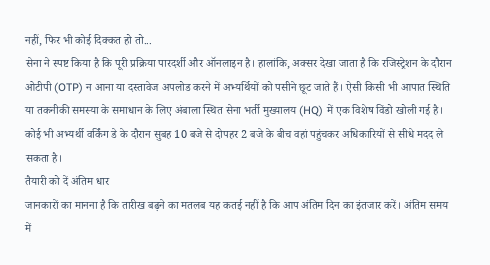नहीं, फिर भी कोई दिक्कत हो तो...
सेना ने स्पष्ट किया है कि पूरी प्रक्रिया पारदर्शी और ऑनलाइन है। हालांकि, अक्सर देखा जाता है कि रजिस्ट्रेशन के दौरान ओटीपी (OTP) न आना या दस्तावेज अपलोड करने में अभ्यर्थियों को पसीने छूट जाते हैं। ऐसी किसी भी आपात स्थिति या तकनीकी समस्या के समाधान के लिए अंबाला स्थित सेना भर्ती मुख्यालय (HQ) में एक विशेष विंडो खोली गई है। कोई भी अभ्यर्थी वर्किंग डे के दौरान सुबह 10 बजे से दोपहर 2 बजे के बीच वहां पहुंचकर अधिकारियों से सीधे मदद ले सकता है।
तैयारी को दें अंतिम धार
जानकारों का मानना है कि तारीख बढ़ने का मतलब यह कतई नहीं है कि आप अंतिम दिन का इंतजार करें। अंतिम समय में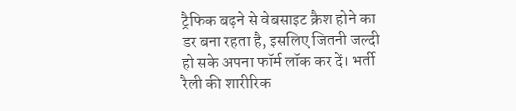ट्रैफिक बढ़ने से वेबसाइट क्रैश होने का डर बना रहता है, इसलिए जितनी जल्दी हो सके अपना फॉर्म लॉक कर दें। भर्ती रैली की शारीरिक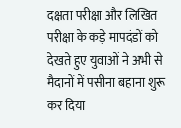दक्षता परीक्षा और लिखित परीक्षा के कड़े मापदंडों को देखते हुए युवाओं ने अभी से मैदानों में पसीना बहाना शुरू कर दिया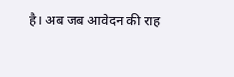है। अब जब आवेदन की राह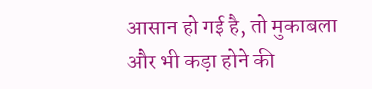आसान हो गई है, तो मुकाबला और भी कड़ा होने की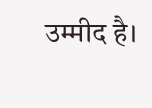उम्मीद है।